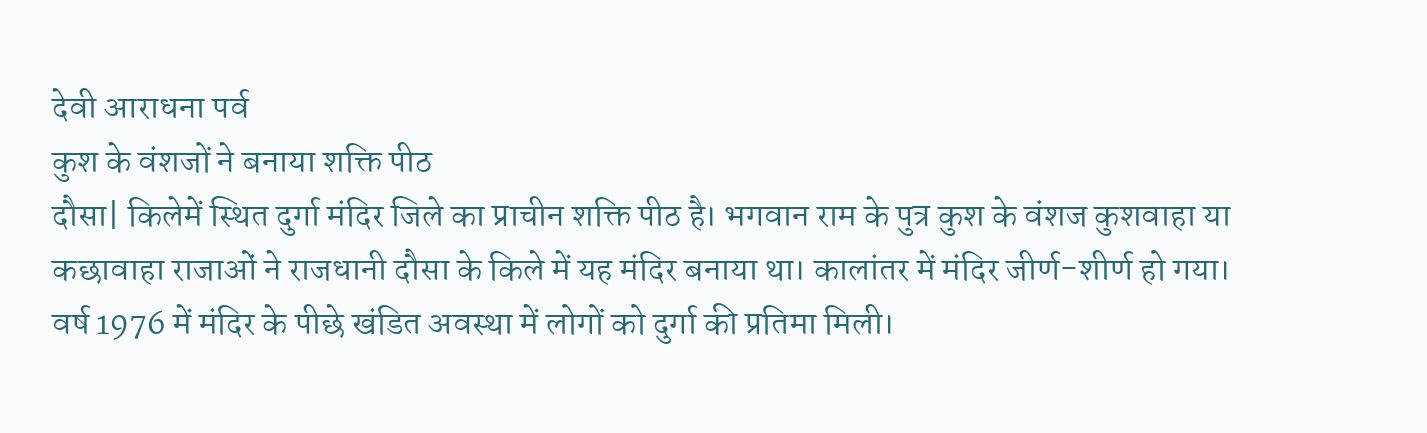देवी आराधना पर्व
कुश के वंशजों ने बनाया शक्ति पीठ
दौसा| किलेमें स्थित दुर्गा मंदिर जिले का प्राचीन शक्ति पीठ है। भगवान राम के पुत्र कुश के वंशज कुशवाहा या कछावाहा राजाओं ने राजधानी दौसा के किले में यह मंदिर बनाया था। कालांतर में मंदिर जीर्ण-शीर्ण हो गया। वर्ष 1976 में मंदिर के पीछे खंडित अवस्था में लोगों को दुर्गा की प्रतिमा मिली।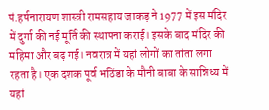पं.हर्षनारायण शास्त्री रामसहाय जाकड़ ने 1977 में इस मंदिर में दुर्गा की नई मूर्ति की स्थापना कराई। इसके बाद मंदिर की महिमा और बढ़ गई। नवरात्र में यहां लोगों का तांता लगा रहता है। एक दशक पूर्व भठिंडा के मौनी बाबा के सान्निध्य में यहां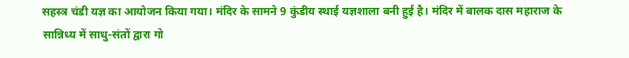सहस्त्र चंडी यज्ञ का आयोजन किया गया। मंदिर के सामने 9 कुंडीय स्थाई यज्ञशाला बनी हुई है। मंदिर में बालक दास महाराज के सान्निध्य में साधु-संतों द्वारा गो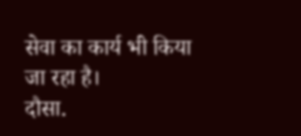सेवा का कार्य भी किया जा रहा है।
दौसा.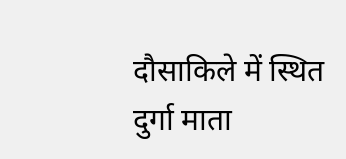दौसाकिले में स्थित दुर्गा माता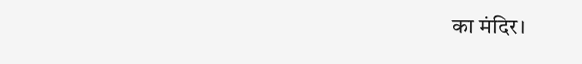का मंदिर।